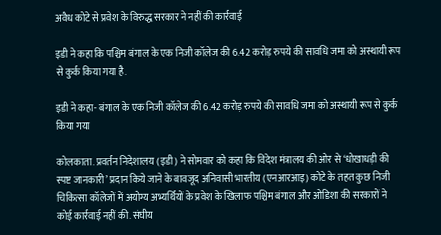अवैध कोटे से प्रवेश के विरुद्ध सरकार ने नहीं की कार्रवाई

इडी ने कहा कि पश्चिम बंगाल के एक निजी कॉलेज की 6.42 करोड़ रुपये की सावधि जमा को अस्थायी रूप से कुर्क किया गया है.

इडी ने कहा- बंगाल के एक निजी कॉलेज की 6.42 करोड़ रुपये की सावधि जमा को अस्थायी रूप से कुर्क किया गया

कोलकाता. प्रवर्तन निदेशालय (इडी) ने सोमवार को कहा कि विदेश मंत्रालय की ओर से ‘धोखाधड़ी की स्पष्ट जानकारी’ प्रदान किये जाने के बावजूद अनिवासी भारतीय (एनआरआइ) कोटे के तहत कुछ निजी चिकित्सा कॉलेजों में अयोग्य अभ्यर्थियों के प्रवेश के खिलाफ पश्चिम बंगाल और ओडिशा की सरकारों ने कोई कार्रवाई नहीं की. संघीय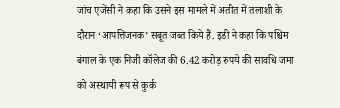जांच एजेंसी ने कहा कि उसने इस मामले में अतीत में तलाशी के दौरान ‘आपत्तिजनक’ सबूत जब्त किये हैं. इडी ने कहा कि पश्चिम बंगाल के एक निजी कॉलेज की 6.42 करोड़ रुपये की सावधि जमा को अस्थायी रूप से कुर्क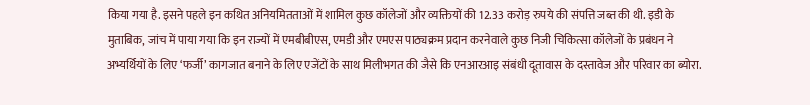किया गया है. इसने पहले इन कथित अनियमितताओं में शामिल कुछ कॉलेजों और व्यक्तियों की 12.33 करोड़ रुपये की संपत्ति जब्त की थी. इडी के मुताबिक, जांच में पाया गया कि इन राज्यों में एमबीबीएस, एमडी और एमएस पाठ्यक्रम प्रदान करनेवाले कुछ निजी चिकित्सा कॉलेजों के प्रबंधन ने अभ्यर्थियों के लिए ‘फर्जी’ कागजात बनाने के लिए एजेंटों के साथ मिलीभगत की जैसे कि एनआरआइ संबंधी दूतावास के दस्तावेज और परिवार का ब्योरा.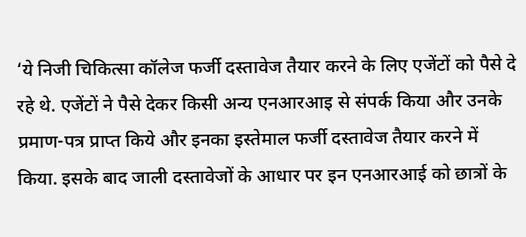‘ये निजी चिकित्सा कॉलेज फर्जी दस्तावेज तैयार करने के लिए एजेंटों को पैसे दे रहे थे. एजेंटों ने पैसे देकर किसी अन्य एनआरआइ से संपर्क किया और उनके प्रमाण-पत्र प्राप्त किये और इनका इस्तेमाल फर्जी दस्तावेज तैयार करने में किया. इसके बाद जाली दस्तावेजों के आधार पर इन एनआरआई को छात्रों के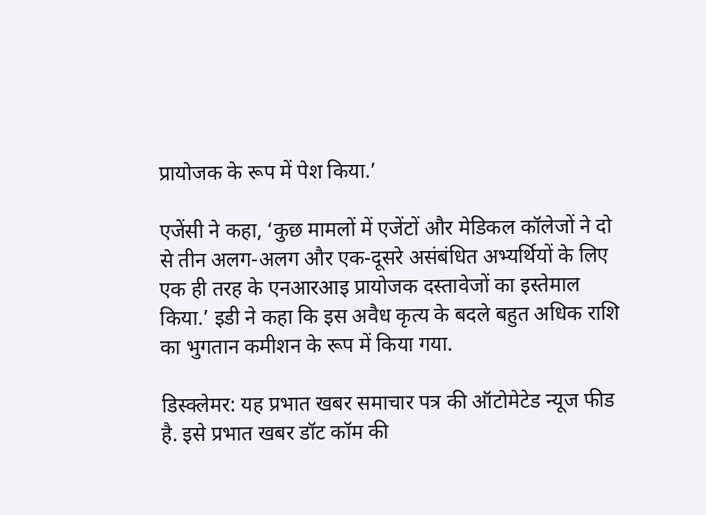प्रायोजक के रूप में पेश किया.’

एजेंसी ने कहा, ‘कुछ मामलों में एजेंटों और मेडिकल कॉलेजों ने दो से तीन अलग-अलग और एक-दूसरे असंबंधित अभ्यर्थियों के लिए एक ही तरह के एनआरआइ प्रायोजक दस्तावेजों का इस्तेमाल किया.’ इडी ने कहा कि इस अवैध कृत्य के बदले बहुत अधिक राशि का भुगतान कमीशन के रूप में किया गया.

डिस्क्लेमर: यह प्रभात खबर समाचार पत्र की ऑटोमेटेड न्यूज फीड है. इसे प्रभात खबर डॉट कॉम की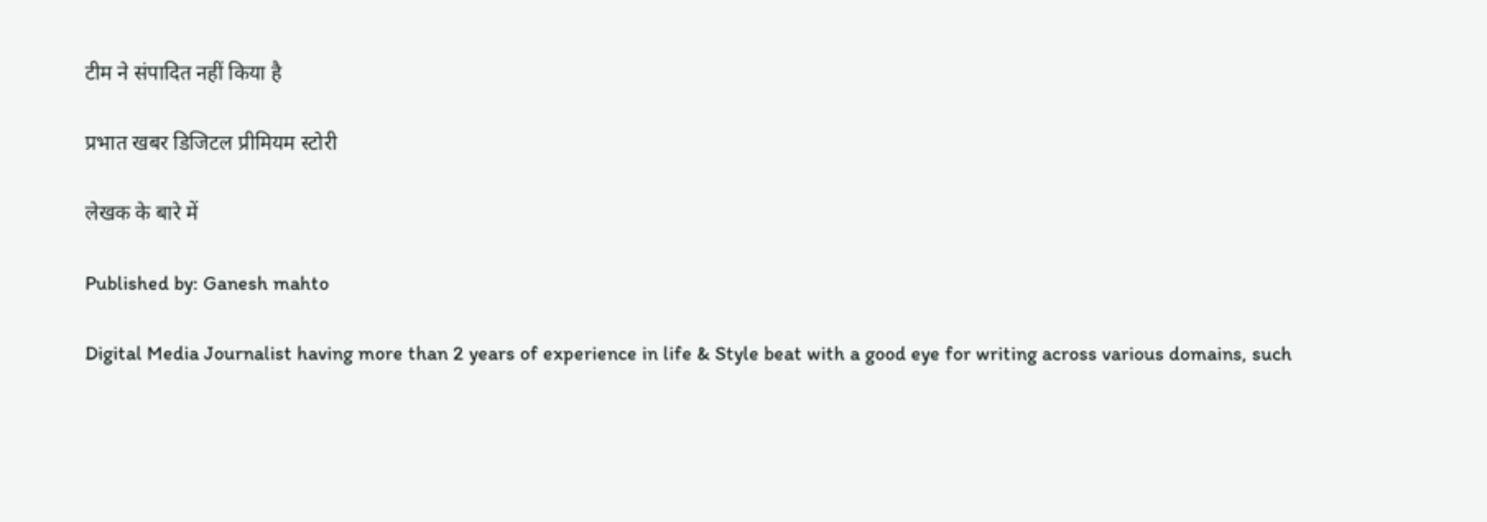टीम ने संपादित नहीं किया है

प्रभात खबर डिजिटल प्रीमियम स्टोरी

लेखक के बारे में

Published by: Ganesh mahto

Digital Media Journalist having more than 2 years of experience in life & Style beat with a good eye for writing across various domains, such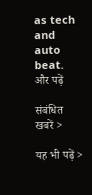as tech and auto beat.
और पढ़ें

संबंधित खबरें >

यह भी पढ़ें >